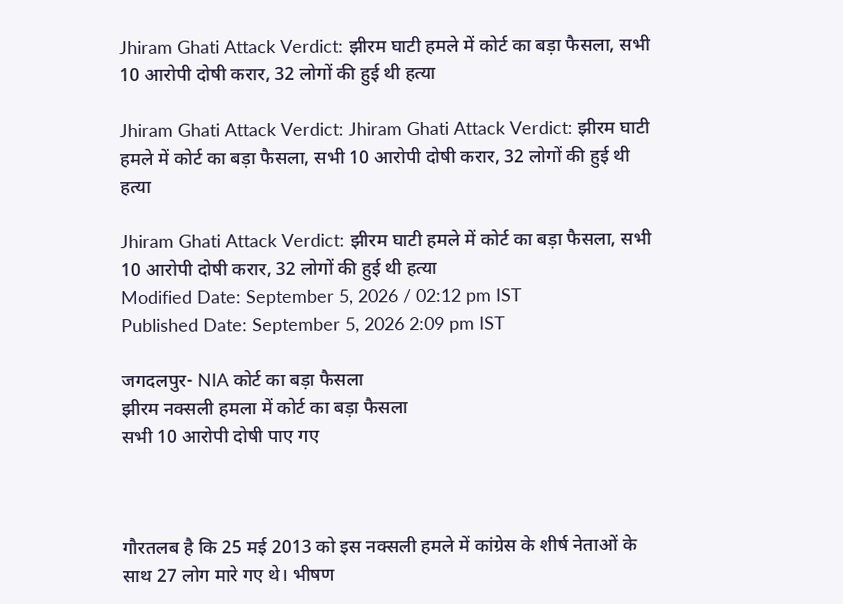Jhiram Ghati Attack Verdict: झीरम घाटी हमले में कोर्ट का बड़ा फैसला, सभी 10 आरोपी दोषी करार, 32 लोगों की हुई थी हत्या

Jhiram Ghati Attack Verdict: Jhiram Ghati Attack Verdict: झीरम घाटी हमले में कोर्ट का बड़ा फैसला, सभी 10 आरोपी दोषी करार, 32 लोगों की हुई थी हत्या

Jhiram Ghati Attack Verdict: झीरम घाटी हमले में कोर्ट का बड़ा फैसला, सभी 10 आरोपी दोषी करार, 32 लोगों की हुई थी हत्या
Modified Date: September 5, 2026 / 02:12 pm IST
Published Date: September 5, 2026 2:09 pm IST

जगदलपुर- NIA कोर्ट का बड़ा फैसला
झीरम नक्सली हमला में कोर्ट का बड़ा फैसला
सभी 10 आरोपी दोषी पाए गए



गौरतलब है कि 25 मई 2013 को इस नक्सली हमले में कांग्रेस के शीर्ष नेताओं के साथ 27 लोग मारे गए थे। भीषण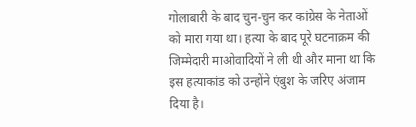गोलाबारी के बाद चुन-चुन कर कांग्रेस के नेताओं को मारा गया था। हत्या के बाद पूरे घटनाक्रम की जिम्मेदारी माओवादियों ने ली थी और माना था कि इस हत्याकांड को उन्होंने एंबुश के जरिए अंजाम दिया है।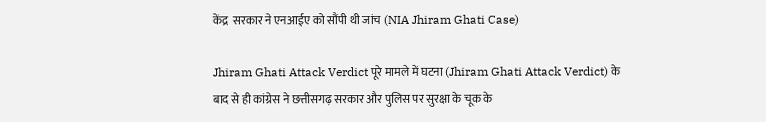केंद्र  सरकार ने एनआईए को सौंपी थी जांच (NIA Jhiram Ghati Case)

Jhiram Ghati Attack Verdict पूरे मामले में घटना (Jhiram Ghati Attack Verdict) के बाद से ही कांग्रेस ने छत्तीसगढ़ सरकार और पुलिस पर सुरक्षा के चूक के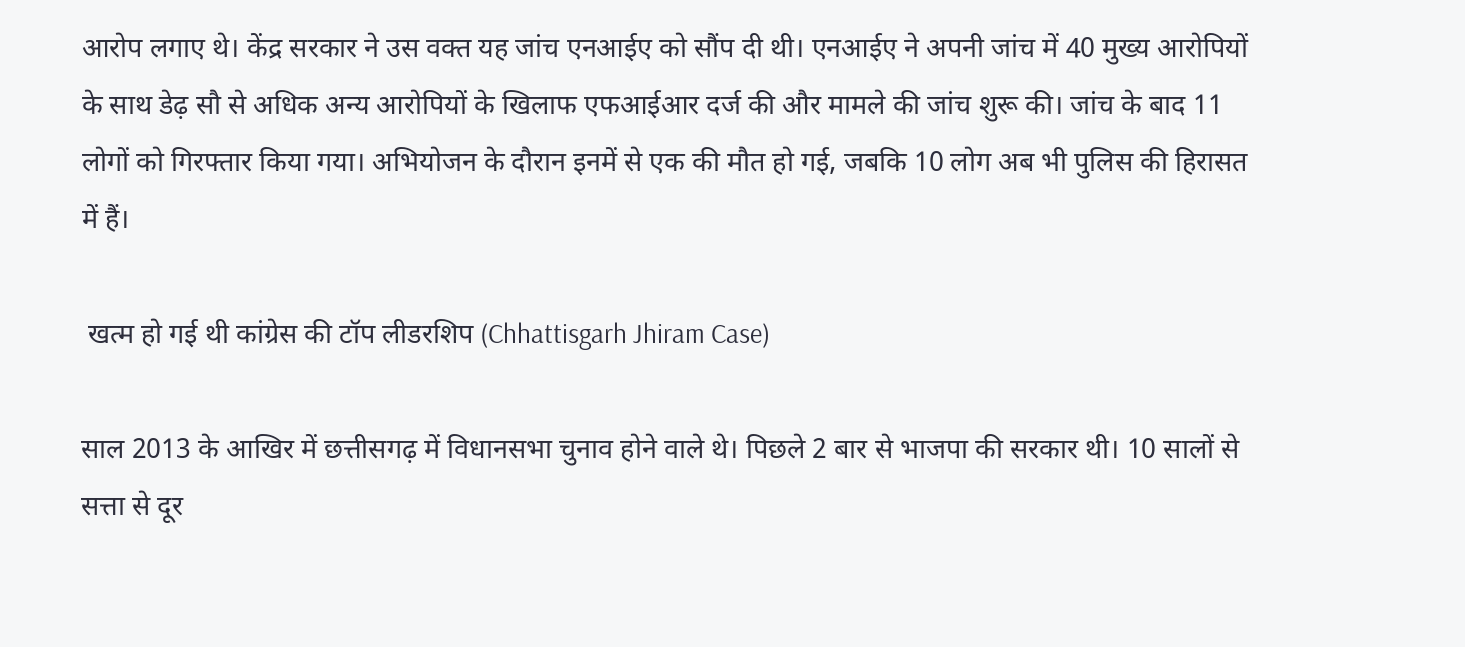आरोप लगाए थे। केंद्र सरकार ने उस वक्त यह जांच एनआईए को सौंप दी थी। एनआईए ने अपनी जांच में 40 मुख्य आरोपियों के साथ डेढ़ सौ से अधिक अन्य आरोपियों के खिलाफ एफआईआर दर्ज की और मामले की जांच शुरू की। जांच के बाद 11 लोगों को गिरफ्तार किया गया। अभियोजन के दौरान इनमें से एक की मौत हो गई, जबकि 10 लोग अब भी पुलिस की हिरासत में हैं।

 खत्म हो गई थी कांग्रेस की टॉप लीडरशिप (Chhattisgarh Jhiram Case)

साल 2013 के आखिर में छत्तीसगढ़ में विधानसभा चुनाव होने वाले थे। पिछले 2 बार से भाजपा की सरकार थी। 10 सालों से सत्ता से दूर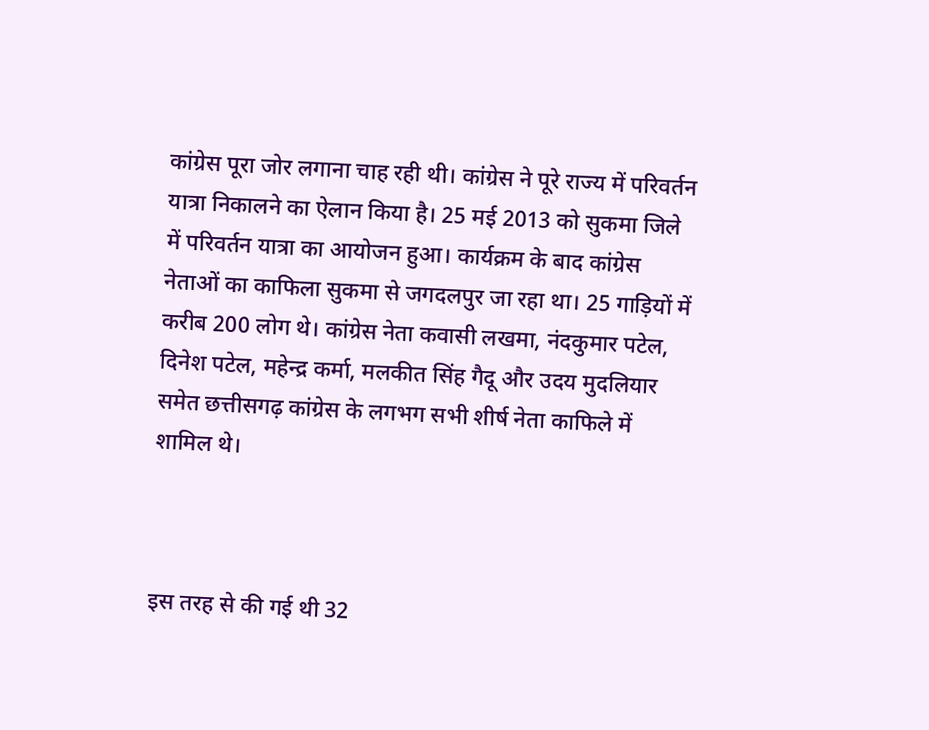कांग्रेस पूरा जोर लगाना चाह रही थी। कांग्रेस ने पूरे राज्य में परिवर्तन यात्रा निकालने का ऐलान किया है। 25 मई 2013 को सुकमा जिले में परिवर्तन यात्रा का आयोजन हुआ। कार्यक्रम के बाद कांग्रेस नेताओं का काफिला सुकमा से जगदलपुर जा रहा था। 25 गाड़ियों में करीब 200 लोग थे। कांग्रेस नेता कवासी लखमा, नंदकुमार पटेल, दिनेश पटेल, महेन्द्र कर्मा, मलकीत सिंह गैदू और उदय मुदलियार समेत छत्तीसगढ़ कांग्रेस के लगभग सभी शीर्ष नेता काफिले में शामिल थे।



इस तरह से की गई थी 32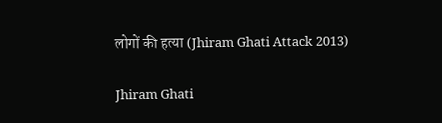लोगों की हत्या (Jhiram Ghati Attack 2013)

Jhiram Ghati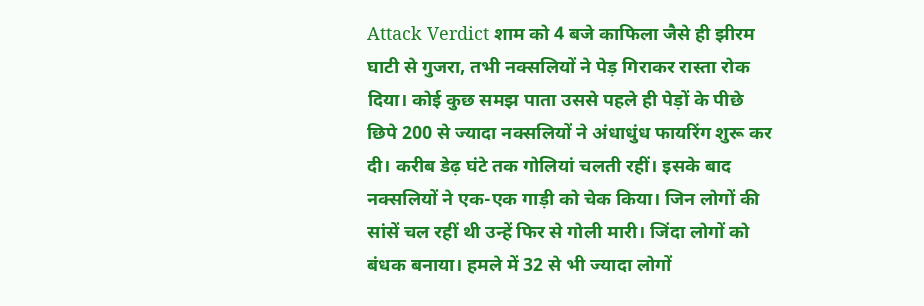Attack Verdict शाम को 4 बजे काफिला जैसे ही झीरम घाटी से गुजरा, तभी नक्सलियों ने पेड़ गिराकर रास्ता रोक दिया। कोई कुछ समझ पाता उससे पहले ही पेड़ों के पीछे छिपे 200 से ज्यादा नक्सलियों ने अंधाधुंध फायरिंग शुरू कर दी। करीब डेढ़ घंटे तक गोलियां चलती रहीं। इसके बाद नक्सलियों ने एक-एक गाड़ी को चेक किया। जिन लोगों की सांसें चल रहीं थी उन्हें फिर से गोली मारी। जिंदा लोगों को बंधक बनाया। हमले में 32 से भी ज्यादा लोगों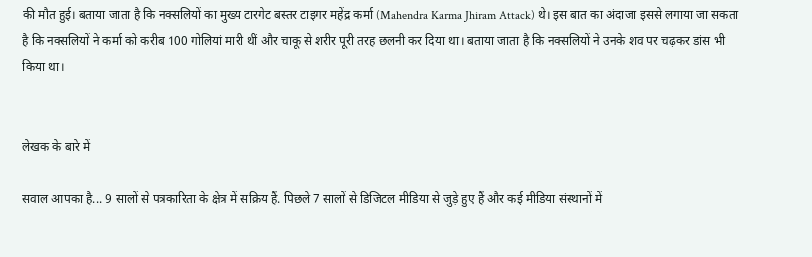की मौत हुई। बताया जाता है कि नक्सलियों का मुख्य टारगेट बस्तर टाइगर महेंद्र कर्मा (Mahendra Karma Jhiram Attack) थे। इस बात का अंदाजा इससे लगाया जा सकता है कि नक्सलियों ने कर्मा को करीब 100 गोलियां मारी थीं और चाकू से शरीर पूरी तरह छलनी कर दिया था। बताया जाता है कि नक्सलियों ने उनके शव पर चढ़कर डांस भी किया था।


लेखक के बारे में

सवाल आपका है... 9 सालों से पत्रकारिता के क्षेत्र में सक्रिय हैं. पिछले 7 सालों से डिजिटल मीडिया से जुड़े हुए हैं और कई मीडिया संस्थानों में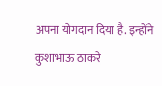अपना योगदान दिया है. इन्होंने कुशाभाऊ ठाकरे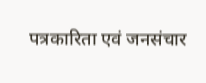पत्रकारिता एवं जनसंचार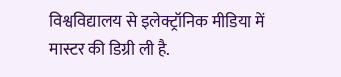विश्वविद्यालय से इलेक्ट्रॉनिक मीडिया में मास्टर की डिग्री ली है.